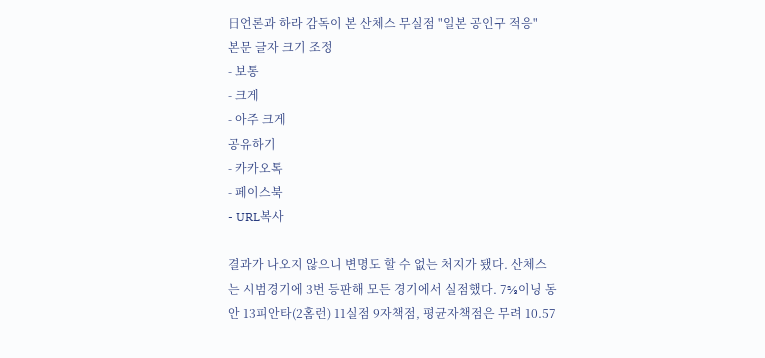日언론과 하라 감독이 본 산체스 무실점 "일본 공인구 적응"
본문 글자 크기 조정
- 보통
- 크게
- 아주 크게
공유하기
- 카카오톡
- 페이스북
- URL복사

결과가 나오지 않으니 변명도 할 수 없는 처지가 됐다. 산체스는 시범경기에 3번 등판해 모든 경기에서 실점했다. 7⅔이닝 동안 13피안타(2홈런) 11실점 9자책점, 평균자책점은 무려 10.57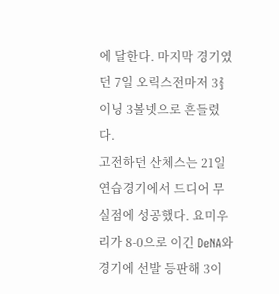에 달한다. 마지막 경기였던 7일 오릭스전마저 3⅔이닝 3볼넷으로 흔들렸다.
고전하던 산체스는 21일 연습경기에서 드디어 무실점에 성공했다. 요미우리가 8-0으로 이긴 DeNA와 경기에 선발 등판해 3이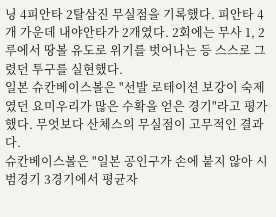닝 4피안타 2탈삼진 무실점을 기록했다. 피안타 4개 가운데 내야안타가 2개였다. 2회에는 무사 1, 2루에서 땅볼 유도로 위기를 벗어나는 등 스스로 그렸던 투구를 실현했다.
일본 슈칸베이스볼은 "선발 로테이션 보강이 숙제였던 요미우리가 많은 수확을 얻은 경기"라고 평가했다. 무엇보다 산체스의 무실점이 고무적인 결과다.
슈칸베이스볼은 "일본 공인구가 손에 붙지 않아 시범경기 3경기에서 평균자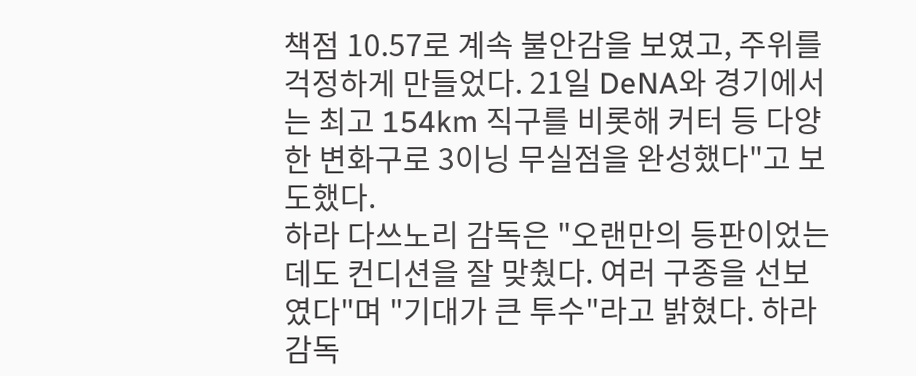책점 10.57로 계속 불안감을 보였고, 주위를 걱정하게 만들었다. 21일 DeNA와 경기에서는 최고 154km 직구를 비롯해 커터 등 다양한 변화구로 3이닝 무실점을 완성했다"고 보도했다.
하라 다쓰노리 감독은 "오랜만의 등판이었는데도 컨디션을 잘 맞췄다. 여러 구종을 선보였다"며 "기대가 큰 투수"라고 밝혔다. 하라 감독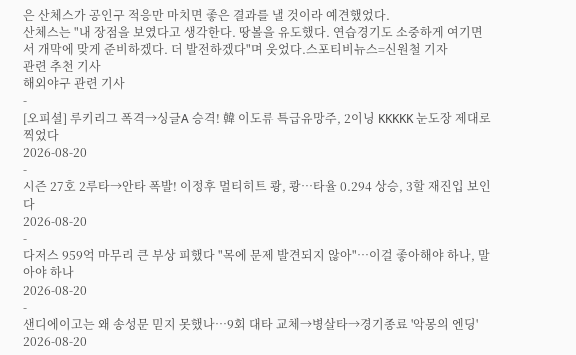은 산체스가 공인구 적응만 마치면 좋은 결과를 낼 것이라 예견했었다.
산체스는 "내 장점을 보였다고 생각한다. 땅볼을 유도했다. 연습경기도 소중하게 여기면서 개막에 맞게 준비하겠다. 더 발전하겠다"며 웃었다.스포티비뉴스=신원철 기자
관련 추천 기사
해외야구 관련 기사
-
[오피셜] 루키리그 폭격→싱글A 승격! 韓 이도류 특급유망주, 2이닝 KKKKK 눈도장 제대로 찍었다
2026-08-20
-
시즌 27호 2루타→안타 폭발! 이정후 멀티히트 쾅, 쾅…타율 0.294 상승, 3할 재진입 보인다
2026-08-20
-
다저스 959억 마무리 큰 부상 피했다 "목에 문제 발견되지 않아"…이걸 좋아해야 하나, 말아야 하나
2026-08-20
-
샌디에이고는 왜 송성문 믿지 못했나…9회 대타 교체→병살타→경기종료 '악몽의 엔딩'
2026-08-20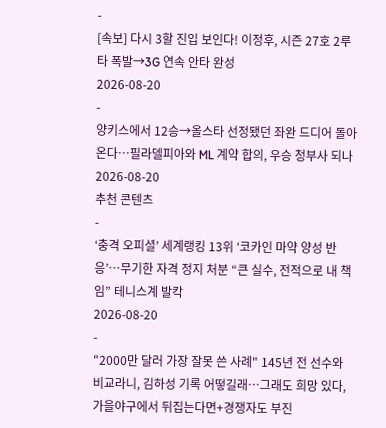-
[속보] 다시 3할 진입 보인다! 이정후, 시즌 27호 2루타 폭발→3G 연속 안타 완성
2026-08-20
-
양키스에서 12승→올스타 선정됐던 좌완 드디어 돌아온다…필라델피아와 ML 계약 합의, 우승 청부사 되나
2026-08-20
추천 콘텐츠
-
‘충격 오피셜’ 세계랭킹 13위 ‘코카인 마약 양성 반응’…무기한 자격 정지 처분 “큰 실수, 전적으로 내 책임” 테니스계 발칵
2026-08-20
-
"2000만 달러 가장 잘못 쓴 사례" 145년 전 선수와 비교라니, 김하성 기록 어떻길래…그래도 희망 있다, 가을야구에서 뒤집는다면+경쟁자도 부진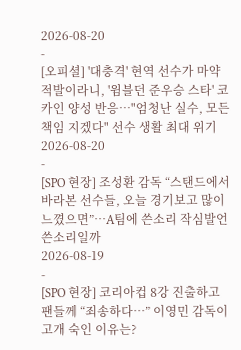2026-08-20
-
[오피셜] '대충격' 현역 선수가 마약 적발이라니, '윔블던 준우승 스타' 코카인 양성 반응…"엄청난 실수, 모든 책임 지겠다" 선수 생활 최대 위기
2026-08-20
-
[SPO 현장] 조성환 감독 “스탠드에서 바라본 선수들, 오늘 경기보고 많이 느꼈으면”…A팀에 쓴소리 작심발언 쓴소리일까
2026-08-19
-
[SPO 현장] 코리아컵 8강 진출하고 팬들께 “죄송하다…” 이영민 감독이 고개 숙인 이유는?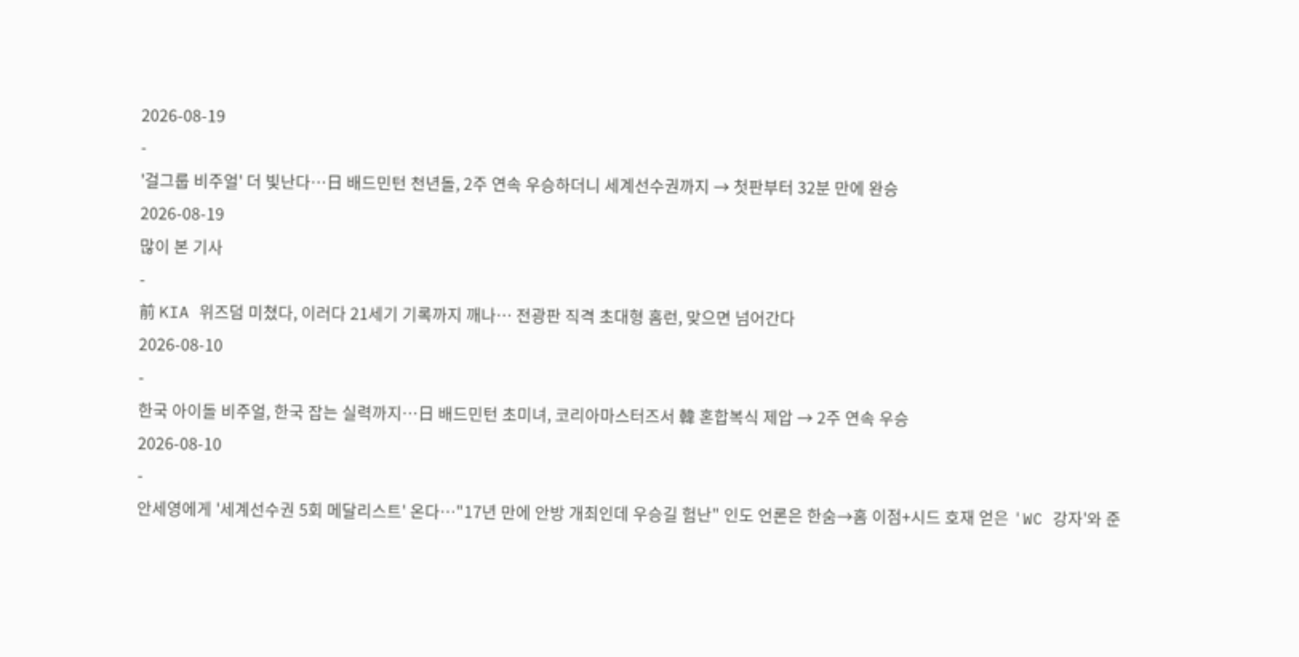2026-08-19
-
'걸그룹 비주얼' 더 빛난다…日 배드민턴 천년돌, 2주 연속 우승하더니 세계선수권까지 → 첫판부터 32분 만에 완승
2026-08-19
많이 본 기사
-
前 KIA 위즈덤 미쳤다, 이러다 21세기 기록까지 깨나… 전광판 직격 초대형 홈런, 맞으면 넘어간다
2026-08-10
-
한국 아이돌 비주얼, 한국 잡는 실력까지…日 배드민턴 초미녀, 코리아마스터즈서 韓 혼합복식 제압 → 2주 연속 우승
2026-08-10
-
안세영에게 '세계선수권 5회 메달리스트' 온다…"17년 만에 안방 개최인데 우승길 험난" 인도 언론은 한숨→홈 이점+시드 호재 얻은 'WC 강자'와 준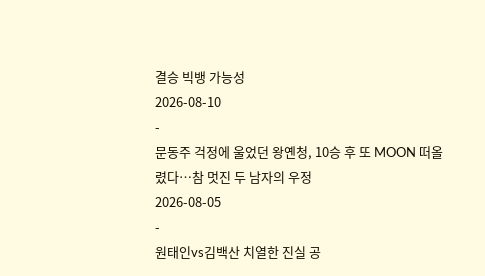결승 빅뱅 가능성
2026-08-10
-
문동주 걱정에 울었던 왕옌청, 10승 후 또 MOON 떠올렸다…참 멋진 두 남자의 우정
2026-08-05
-
원태인vs김백산 치열한 진실 공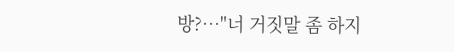방?…"너 거짓말 좀 하지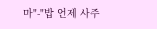마"-"밥 언제 사주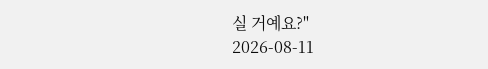실 거예요?"
2026-08-11